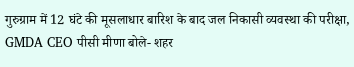गुरुग्राम में 12 घंटे की मूसलाधार बारिश के बाद जल निकासी व्यवस्था की परीक्षा, GMDA CEO पीसी मीणा बोले- शहर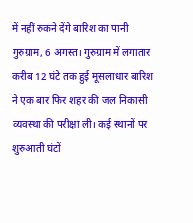में नहीं रुकने देंगे बारिश का पानी
गुरुग्राम, 6 अगस्त। गुरुग्राम में लगातार करीब 12 घंटे तक हुई मूसलाधार बारिश ने एक बार फिर शहर की जल निकासी व्यवस्था की परीक्षा ली। कई स्थानों पर शुरुआती घंटों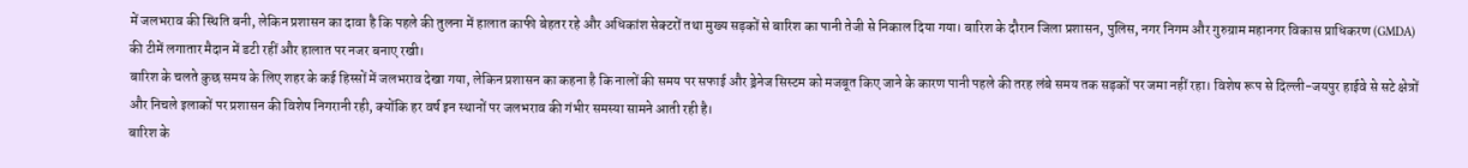में जलभराव की स्थिति बनी, लेकिन प्रशासन का दावा है कि पहले की तुलना में हालात काफी बेहतर रहे और अधिकांश सेक्टरों तथा मुख्य सड़कों से बारिश का पानी तेजी से निकाल दिया गया। बारिश के दौरान जिला प्रशासन, पुलिस, नगर निगम और गुरुग्राम महानगर विकास प्राधिकरण (GMDA) की टीमें लगातार मैदान में डटी रहीं और हालात पर नजर बनाए रखी।
बारिश के चलते कुछ समय के लिए शहर के कई हिस्सों में जलभराव देखा गया, लेकिन प्रशासन का कहना है कि नालों की समय पर सफाई और ड्रेनेज सिस्टम को मजबूत किए जाने के कारण पानी पहले की तरह लंबे समय तक सड़कों पर जमा नहीं रहा। विशेष रूप से दिल्ली-जयपुर हाईवे से सटे क्षेत्रों और निचले इलाकों पर प्रशासन की विशेष निगरानी रही, क्योंकि हर वर्ष इन स्थानों पर जलभराव की गंभीर समस्या सामने आती रही है।
बारिश के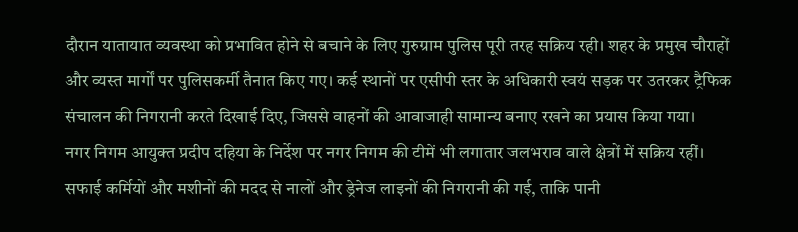दौरान यातायात व्यवस्था को प्रभावित होने से बचाने के लिए गुरुग्राम पुलिस पूरी तरह सक्रिय रही। शहर के प्रमुख चौराहों और व्यस्त मार्गों पर पुलिसकर्मी तैनात किए गए। कई स्थानों पर एसीपी स्तर के अधिकारी स्वयं सड़क पर उतरकर ट्रैफिक संचालन की निगरानी करते दिखाई दिए, जिससे वाहनों की आवाजाही सामान्य बनाए रखने का प्रयास किया गया।
नगर निगम आयुक्त प्रदीप दहिया के निर्देश पर नगर निगम की टीमें भी लगातार जलभराव वाले क्षेत्रों में सक्रिय रहीं। सफाई कर्मियों और मशीनों की मदद से नालों और ड्रेनेज लाइनों की निगरानी की गई, ताकि पानी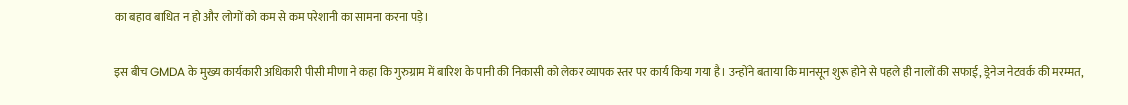का बहाव बाधित न हो और लोगों को कम से कम परेशानी का सामना करना पड़े।

इस बीच GMDA के मुख्य कार्यकारी अधिकारी पीसी मीणा ने कहा कि गुरुग्राम में बारिश के पानी की निकासी को लेकर व्यापक स्तर पर कार्य किया गया है। उन्होंने बताया कि मानसून शुरू होने से पहले ही नालों की सफाई, ड्रेनेज नेटवर्क की मरम्मत,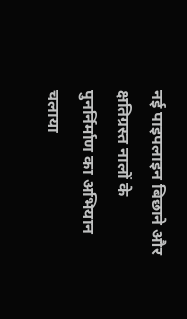नई पाइपलाइन बिछाने और क्षतिग्रस्त नालों के पुनर्निर्माण का अभियान चलाया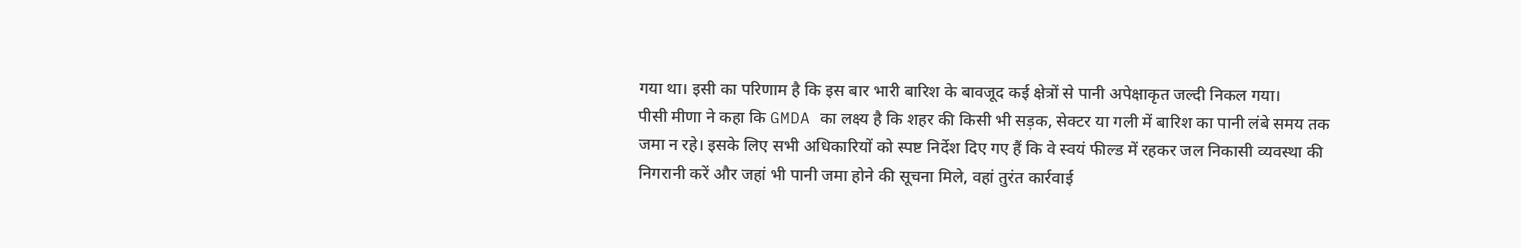गया था। इसी का परिणाम है कि इस बार भारी बारिश के बावजूद कई क्षेत्रों से पानी अपेक्षाकृत जल्दी निकल गया।
पीसी मीणा ने कहा कि GMDA का लक्ष्य है कि शहर की किसी भी सड़क, सेक्टर या गली में बारिश का पानी लंबे समय तक जमा न रहे। इसके लिए सभी अधिकारियों को स्पष्ट निर्देश दिए गए हैं कि वे स्वयं फील्ड में रहकर जल निकासी व्यवस्था की निगरानी करें और जहां भी पानी जमा होने की सूचना मिले, वहां तुरंत कार्रवाई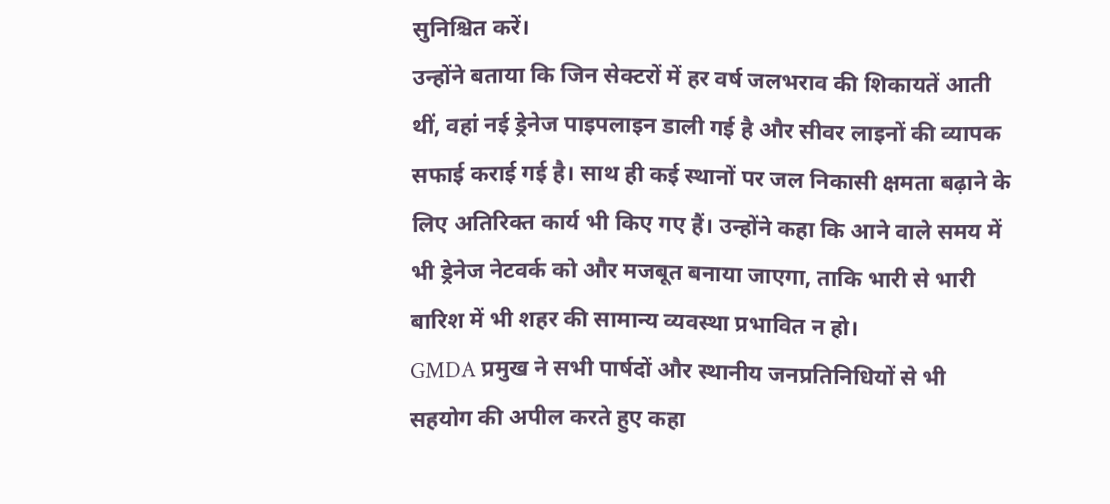सुनिश्चित करें।
उन्होंने बताया कि जिन सेक्टरों में हर वर्ष जलभराव की शिकायतें आती थीं, वहां नई ड्रेनेज पाइपलाइन डाली गई है और सीवर लाइनों की व्यापक सफाई कराई गई है। साथ ही कई स्थानों पर जल निकासी क्षमता बढ़ाने के लिए अतिरिक्त कार्य भी किए गए हैं। उन्होंने कहा कि आने वाले समय में भी ड्रेनेज नेटवर्क को और मजबूत बनाया जाएगा, ताकि भारी से भारी बारिश में भी शहर की सामान्य व्यवस्था प्रभावित न हो।
GMDA प्रमुख ने सभी पार्षदों और स्थानीय जनप्रतिनिधियों से भी सहयोग की अपील करते हुए कहा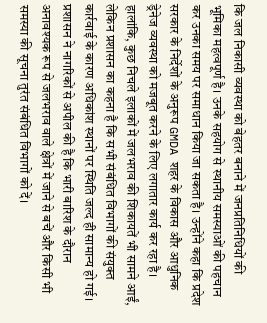कि जल निकासी व्यवस्था को बेहतर बनाने में जनप्रतिनिधियों की भूमिका महत्वपूर्ण है। उनके सहयोग से स्थानीय समस्याओं की पहचान कर उनका समय पर समाधान किया जा सकता है। उन्होंने कहा कि प्रदेश सरकार के निर्देशों के अनुरूप GMDA शहर के विकास और आधुनिक ड्रेनेज व्यवस्था को मजबूत करने के लिए लगातार कार्य कर रहा है।
हालांकि, कुछ निचले इलाकों में जलभराव की शिकायतें भी सामने आईं, लेकिन प्रशासन का कहना है कि सभी संबंधित विभागों की संयुक्त कार्रवाई के कारण अधिकांश स्थानों पर स्थिति जल्द ही सामान्य हो गई। प्रशासन ने नागरिकों से अपील की है कि भारी बारिश के दौरान अनावश्यक रूप से जलभराव वाले क्षेत्रों में जाने से बचें और किसी भी समस्या की सूचना तुरंत संबंधित विभागों को दें।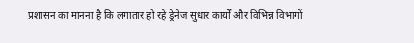प्रशासन का मानना है कि लगातार हो रहे ड्रेनेज सुधार कार्यों और विभिन्न विभागों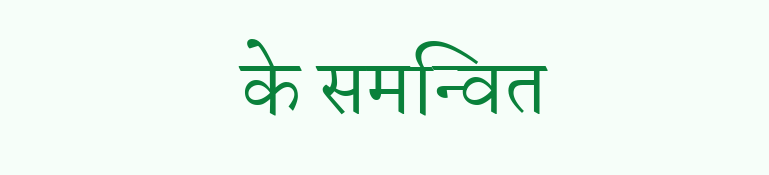के समन्वित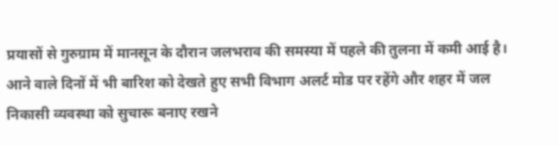प्रयासों से गुरुग्राम में मानसून के दौरान जलभराव की समस्या में पहले की तुलना में कमी आई है। आने वाले दिनों में भी बारिश को देखते हुए सभी विभाग अलर्ट मोड पर रहेंगे और शहर में जल निकासी व्यवस्था को सुचारू बनाए रखने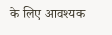के लिए आवश्यक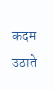कदम उठाते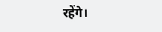रहेंगे।